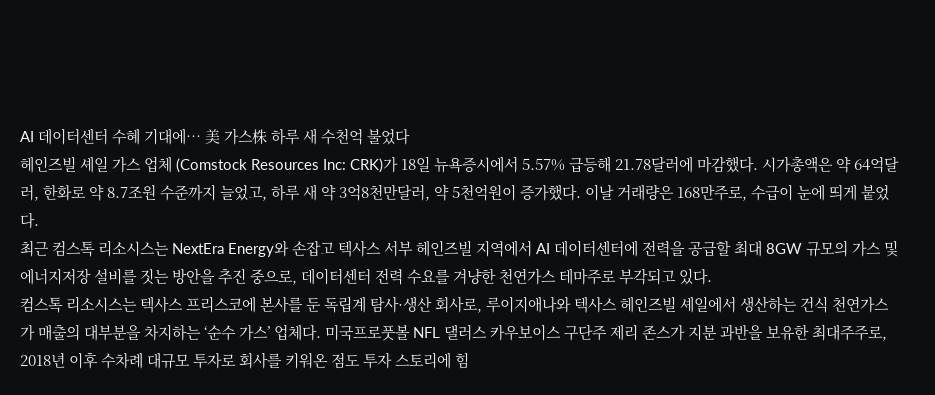AI 데이터센터 수혜 기대에… 美 가스株 하루 새 수천억 불었다
헤인즈빌 셰일 가스 업체 (Comstock Resources Inc: CRK)가 18일 뉴욕증시에서 5.57% 급등해 21.78달러에 마감했다. 시가총액은 약 64억달러, 한화로 약 8.7조원 수준까지 늘었고, 하루 새 약 3억8천만달러, 약 5천억원이 증가했다. 이날 거래량은 168만주로, 수급이 눈에 띄게 붙었다.
최근 컴스톡 리소시스는 NextEra Energy와 손잡고 텍사스 서부 헤인즈빌 지역에서 AI 데이터센터에 전력을 공급할 최대 8GW 규모의 가스 및 에너지저장 설비를 짓는 방안을 추진 중으로, 데이터센터 전력 수요를 겨냥한 천연가스 테마주로 부각되고 있다.
컴스톡 리소시스는 텍사스 프리스코에 본사를 둔 독립계 탐사·생산 회사로, 루이지애나와 텍사스 헤인즈빌 셰일에서 생산하는 건식 천연가스가 매출의 대부분을 차지하는 ‘순수 가스’ 업체다. 미국프로풋볼 NFL 댈러스 카우보이스 구단주 제리 존스가 지분 과반을 보유한 최대주주로, 2018년 이후 수차례 대규모 투자로 회사를 키워온 점도 투자 스토리에 힘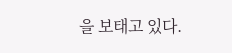을 보태고 있다.